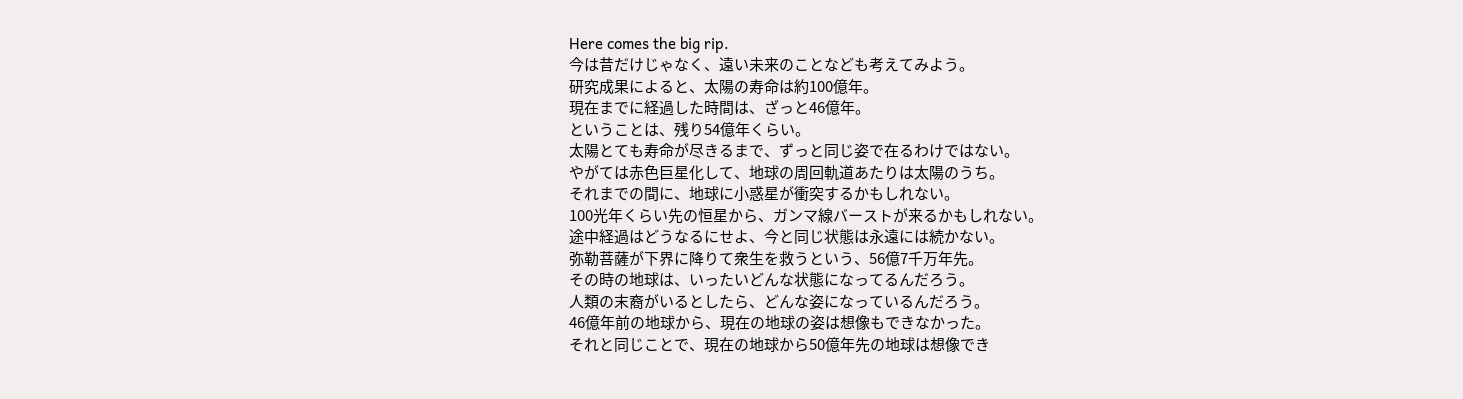Here comes the big rip.
今は昔だけじゃなく、遠い未来のことなども考えてみよう。
研究成果によると、太陽の寿命は約100億年。
現在までに経過した時間は、ざっと46億年。
ということは、残り54億年くらい。
太陽とても寿命が尽きるまで、ずっと同じ姿で在るわけではない。
やがては赤色巨星化して、地球の周回軌道あたりは太陽のうち。
それまでの間に、地球に小惑星が衝突するかもしれない。
100光年くらい先の恒星から、ガンマ線バーストが来るかもしれない。
途中経過はどうなるにせよ、今と同じ状態は永遠には続かない。
弥勒菩薩が下界に降りて衆生を救うという、56億7千万年先。
その時の地球は、いったいどんな状態になってるんだろう。
人類の末裔がいるとしたら、どんな姿になっているんだろう。
46億年前の地球から、現在の地球の姿は想像もできなかった。
それと同じことで、現在の地球から50億年先の地球は想像でき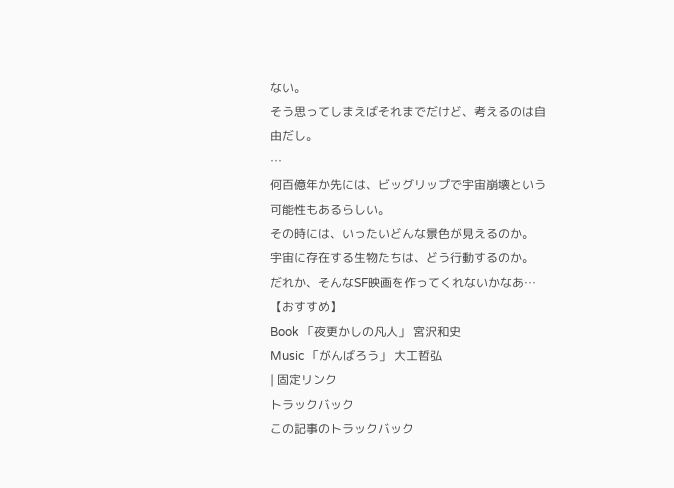ない。
そう思ってしまえばそれまでだけど、考えるのは自由だし。
…
何百億年か先には、ビッグリップで宇宙崩壊という可能性もあるらしい。
その時には、いったいどんな景色が見えるのか。
宇宙に存在する生物たちは、どう行動するのか。
だれか、そんなSF映画を作ってくれないかなあ…
【おすすめ】
Book 「夜更かしの凡人」 宮沢和史
Music 「がんばろう」 大工哲弘
| 固定リンク
トラックバック
この記事のトラックバック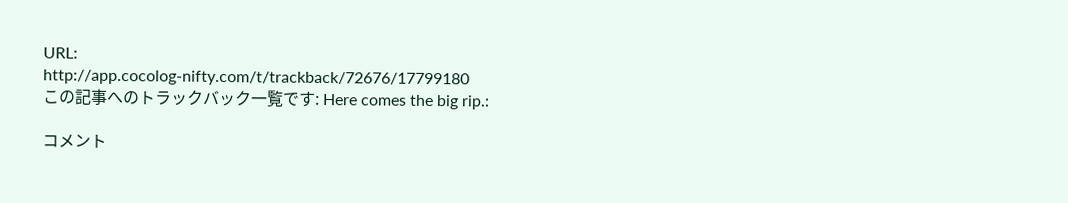URL:
http://app.cocolog-nifty.com/t/trackback/72676/17799180
この記事へのトラックバック一覧です: Here comes the big rip.:

コメント